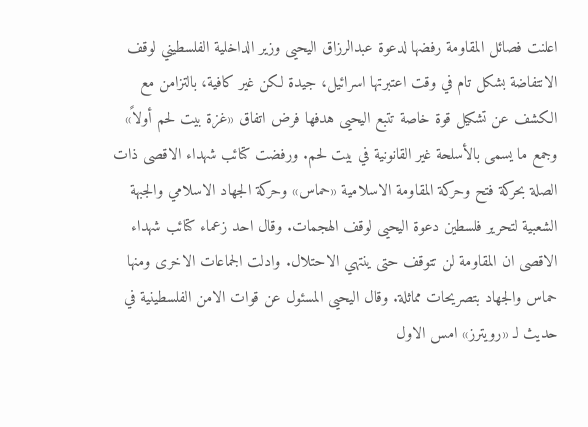اعلنت فصائل المقاومة رفضها لدعوة عبدالرزاق اليحيى وزير الداخلية الفلسطيني لوقف الانتفاضة بشكل تام في وقت اعتبرتها اسرائيل، جيدة لكن غير كافية، بالتزامن مع الكشف عن تشكيل قوة خاصة تتبع اليحيى هدفها فرض اتفاق «غزة بيت لحم أولاً» وجمع ما يسمى بالأسلحة غير القانونية في بيت لحم. ورفضت كتائب شهداء الاقصى ذات الصلة بحركة فتح وحركة المقاومة الاسلامية «حماس» وحركة الجهاد الاسلامي والجبهة الشعبية لتحرير فلسطين دعوة اليحيى لوقف الهجمات. وقال احد زعماء كتائب شهداء الاقصى ان المقاومة لن تتوقف حتى ينتهي الاحتلال. وادلت الجماعات الاخرى ومنها حماس والجهاد بتصريحات مماثلة. وقال اليحيى المسئول عن قوات الامن الفلسطينية في حديث لـ «رويترز» امس الاول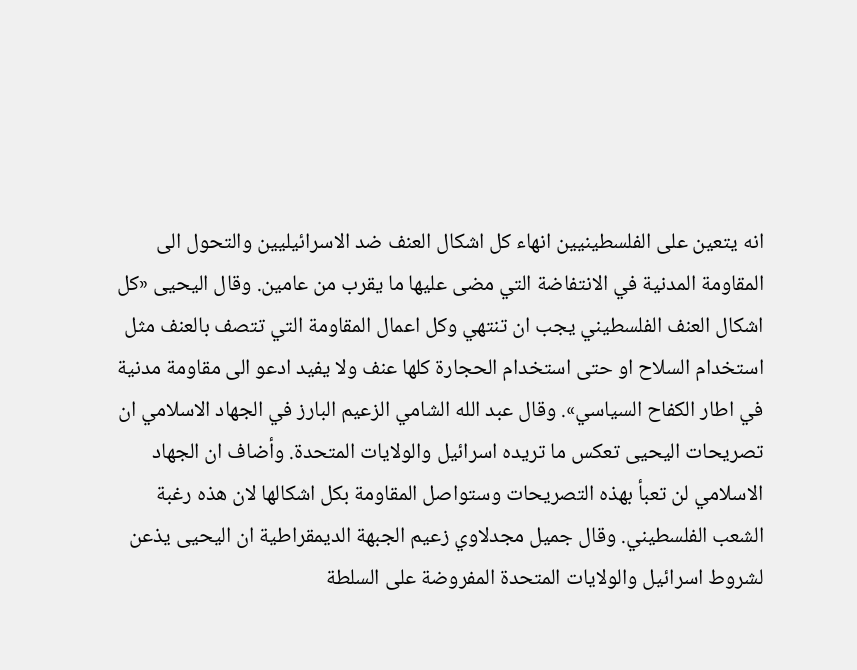انه يتعين على الفلسطينيين انهاء كل اشكال العنف ضد الاسرائيليين والتحول الى المقاومة المدنية في الانتفاضة التي مضى عليها ما يقرب من عامين. وقال اليحيى «كل اشكال العنف الفلسطيني يجب ان تنتهي وكل اعمال المقاومة التي تتصف بالعنف مثل استخدام السلاح او حتى استخدام الحجارة كلها عنف ولا يفيد ادعو الى مقاومة مدنية في اطار الكفاح السياسي». وقال عبد الله الشامي الزعيم البارز في الجهاد الاسلامي ان تصريحات اليحيى تعكس ما تريده اسرائيل والولايات المتحدة. وأضاف ان الجهاد الاسلامي لن تعبأ بهذه التصريحات وستواصل المقاومة بكل اشكالها لان هذه رغبة الشعب الفلسطيني. وقال جميل مجدلاوي زعيم الجبهة الديمقراطية ان اليحيى يذعن لشروط اسرائيل والولايات المتحدة المفروضة على السلطة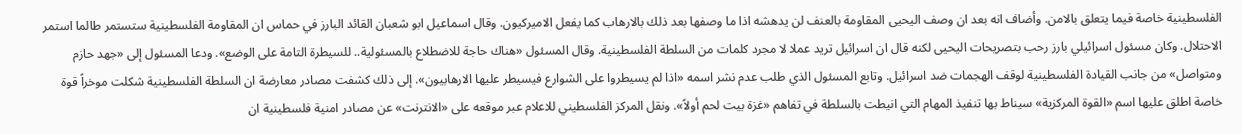الفلسطينية خاصة فيما يتعلق بالامن. وأضاف انه بعد ان وصف اليحيى المقاومة بالعنف لن يدهشه اذا ما وصفها بعد ذلك بالارهاب كما يفعل الاميركيون. وقال اسماعيل ابو شعبان القائد البارز في حماس ان المقاومة الفلسطينية ستستمر طالما استمر الاحتلال. وكان مسئول اسرائيلي بارز رحب بتصريحات اليحيى لكنه قال ان اسرائيل تريد عملا لا مجرد كلمات من السلطة الفلسطينية. وقال المسئول «هناك حاجة للاضطلاع بالمسئولية.. للسيطرة التامة على الوضع». ودعا المسئول إلى «جهد حازم ومتواصل» من جانب القيادة الفلسطينية لوقف الهجمات ضد اسرائيل. وتابع المسئول الذي طلب عدم نشر اسمه «اذا لم يسيطروا على الشوارع فيسيطر عليها الارهابيون». إلى ذلك كشفت مصادر معارضة ان السلطة الفلسطينية شكلت موخراً قوة خاصة اطلق عليها اسم «القوة المركزية» سيناط بها تنفيذ المهام التي انيطت بالسلطة في تفاهم «غزة بيت لحم أولاً». ونقل المركز الفلسطيني للاعلام عبر موقعه على «الانترنت» عن مصادر امنية فلسطينية ان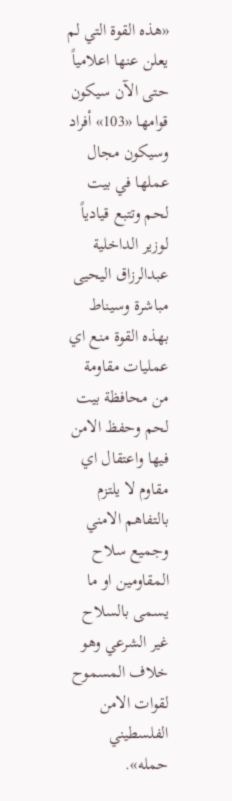«هذه القوة التي لم يعلن عنها اعلامياً حتى الآن سيكون قوامها «103» أفراد وسيكون مجال عملها في بيت لحم وتتبع قيادياً لوزير الداخلية عبدالرزاق اليحيى مباشرة وسيناط بهذه القوة منع اي عمليات مقاومة من محافظة بيت لحم وحفظ الامن فيها واعتقال اي مقاوم لا يلتزم بالتفاهم الامني وجميع سلاح المقاومين او ما يسمى بالسلاح غير الشرعي وهو خلاف المسموح لقوات الامن الفلسطيني حمله».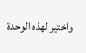واختير لهذه الوحدة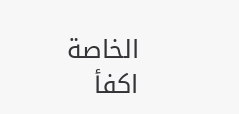الخاصة اكفأ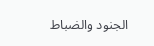الجنود والضباط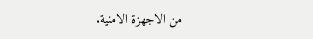من الاجهزة الامنية.